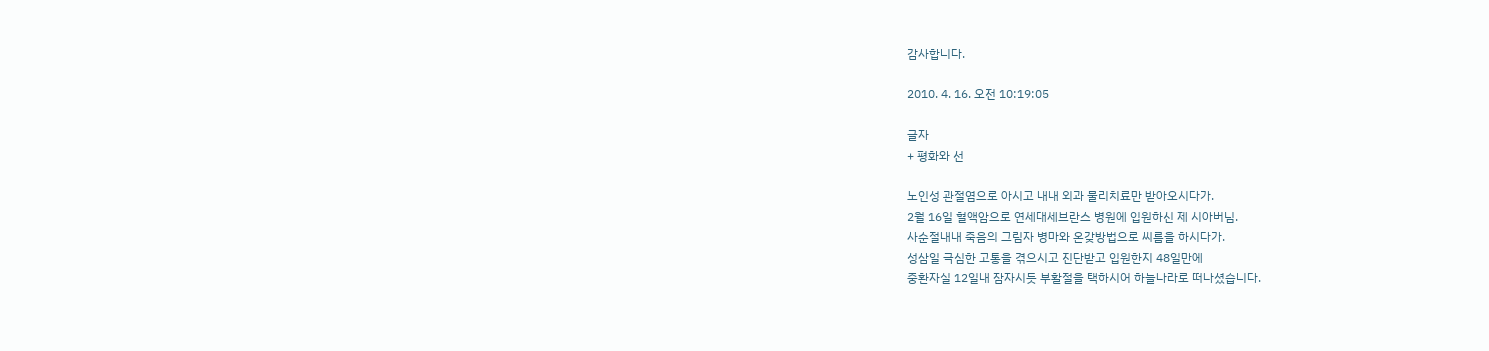감사합니다.

2010. 4. 16. 오전 10:19:05

글자
+ 평화와 선

노인성 관절염으로 아시고 내내 외과 물리치료만 받아오시다가.
2월 16일 혈액암으로 연세대세브란스 병원에 입원하신 제 시아버님.
사순절내내 죽음의 그림자 병마와 온갖방법으로 씨름을 하시다가.
성삼일 극심한 고통을 겪으시고 진단받고 입원한지 48일만에
중환자실 12일내 잠자시듯 부활절을 택하시어 하늘나라로 떠나셨습니다.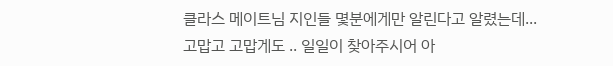클라스 메이트님 지인들 몇분에게만 알린다고 알렸는데...
고맙고 고맙게도 .. 일일이 찾아주시어 아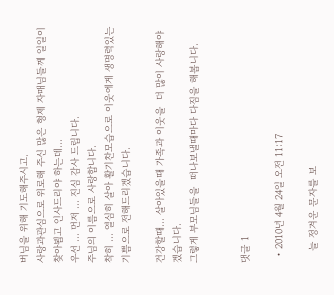버님을 위해 기도해주시고.
사랑과관심으로 위로해 주신 많은 형제 자매님들께 일일이 찾아뵙고 인사드리야 하는데...
우선 ... 먼저 ... 진심 감사 드립니다.
주님의 이름으로 사랑합니다.
착히 ... 열심히 살아 활기찬모습으로 이웃에게 생명력있는 기쁨으로 전해드리겠습니다.

건강할때... 살아있을때 가족과 이웃을  더 많이 사랑해야 겠습니다.
그렇게 부모님들을  떠나보낼때마다 다짐을 해봅니다.


댓글 1

  • 2010년 4월 24일 오전 11:17

    늘 정겨운 문자를 보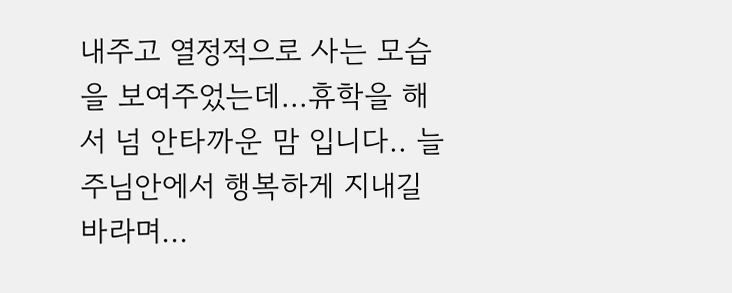내주고 열정적으로 사는 모습을 보여주었는데...휴학을 해서 넘 안타까운 맘 입니다.. 늘 주님안에서 행복하게 지내길 바라며...